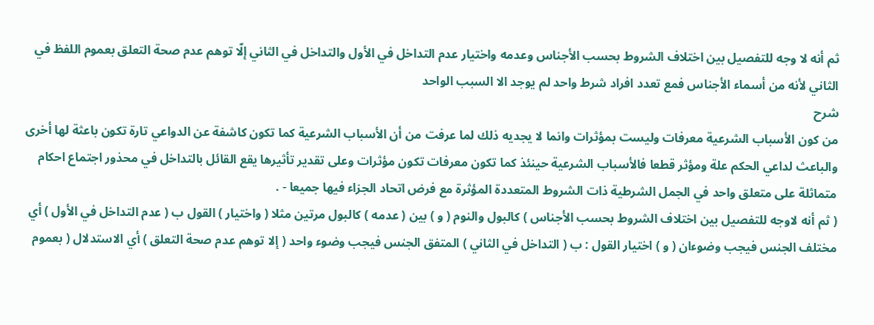ثم أنه لا وجه للتفصيل بين اختلاف الشروط بحسب الأجناس وعدمه واختيار عدم التداخل في الأول والتداخل في الثاني إلّا توهم عدم صحة التعلق بعموم اللفظ في الثاني لأنه من أسماء الأجناس فمع تعدد افراد شرط واحد لم يوجد الا السبب الواحد
شرح
من كون الأسباب الشرعية معرفات وليست بمؤثرات وانما لا يجديه ذلك لما عرفت من أن الأسباب الشرعية كما تكون كاشفة عن الدواعي تارة تكون باعثة لها أخرى والباعث لداعي الحكم علة ومؤثر قطعا فالأسباب الشرعية حينئذ كما تكون معرفات تكون مؤثرات وعلى تقدير تأثيرها يقع القائل بالتداخل في محذور اجتماع احكام متماثلة على متعلق واحد في الجمل الشرطية ذات الشروط المتعددة المؤثرة مع فرض اتحاد الجزاء فيها جميعا - .
( ثم أنه لاوجه للتفصيل بين اختلاف الشروط بحسب الأجناس ) كالبول والنوم ( و ) بين ( عدمه ) كالبول مرتين مثلا ( واختيار ) القول ب ( عدم التداخل في الأول ) أي مختلف الجنس فيجب وضوءان ( و ) اختيار القول : ب ( التداخل في الثاني ) المتفق الجنس فيجب وضوء واحد ( إلا توهم عدم صحة التعلق ) أي الاستدلال ( بعموم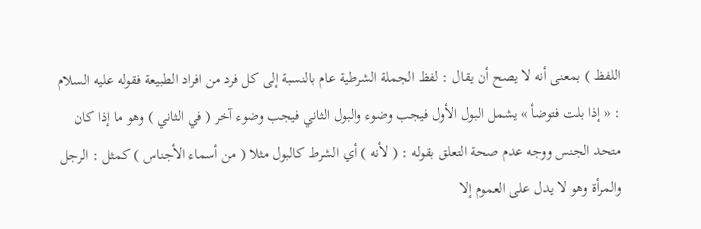اللفظ ) بمعنى أنه لا يصح أن يقال : لفظ الجملة الشرطية عام بالنسبة إلى كل فرد من افراد الطبيعة فقوله عليه السلام : « إذا بلت فتوضأ » يشمل البول الأول فيجب وضوء والبول الثاني فيجب وضوء آخر ( في الثاني ) وهو ما إذا كان متحد الجنس ووجه عدم صحة التعلق بقوله : ( لأنه ) أي الشرط كالبول مثلا ( من أسماء الأجناس ) كمثل : الرجل والمرأة وهو لا يدل على العموم إلا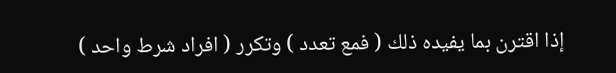إذا اقترن بما يفيده ذلك ( فمع تعدد ) وتكرر ( افراد شرط واحد )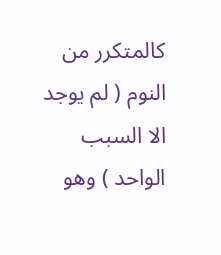كالمتكرر من النوم ( لم يوجد الا السبب الواحد ) وهو